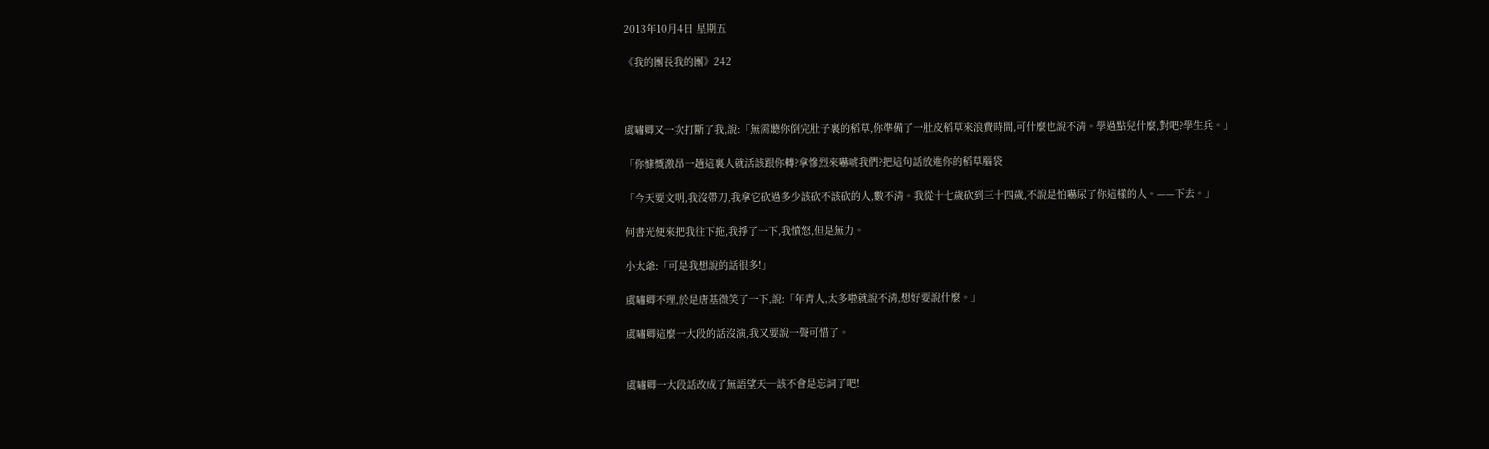2013年10月4日 星期五

《我的團長我的團》242



虞嘯卿又一次打斷了我,說:「無需聽你倒完肚子裏的稻草,你準備了一肚皮稻草來浪費時間,可什麼也說不清。學過點兒什麼,對吧?學生兵。」

「你慷慨激昂一趟這裏人就活該跟你轉?拿慘烈來嚇唬我們?把這句話放進你的稻草腦袋

「今天要文明,我沒帶刀,我拿它砍過多少該砍不該砍的人,數不清。我從十七歲砍到三十四歲,不說是怕嚇尿了你這樣的人。——下去。」

何書光便來把我往下拖,我掙了一下,我憤怒,但是無力。

小太爺:「可是我想說的話很多!」

虞嘯卿不理,於是唐基微笑了一下,說:「年青人,太多啦就說不清,想好要說什麼。」

虞嘯卿這麼一大段的話沒演,我又要說一聲可惜了。


虞嘯卿一大段話改成了無語望天─該不會是忘詞了吧!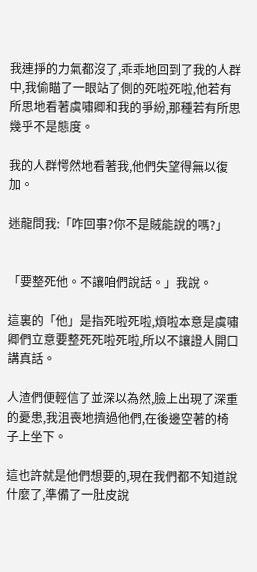我連掙的力氣都沒了,乖乖地回到了我的人群中,我偷瞄了一眼站了側的死啦死啦,他若有所思地看著虞嘯卿和我的爭紛,那種若有所思幾乎不是態度。

我的人群愕然地看著我,他們失望得無以復加。

迷龍問我:「咋回事?你不是賊能說的嗎?」


「要整死他。不讓咱們說話。」我說。

這裏的「他」是指死啦死啦,煩啦本意是虞嘯卿們立意要整死死啦死啦,所以不讓證人開口講真話。

人渣們便輕信了並深以為然,臉上出現了深重的憂患,我沮喪地擠過他們,在後邊空著的椅子上坐下。

這也許就是他們想要的,現在我們都不知道說什麼了,準備了一肚皮說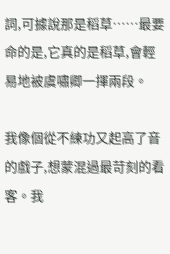詞,可據說那是稻草……最要命的是,它真的是稻草,會輕易地被虞嘯卿一揮兩段。

我像個從不練功又起高了音的戲子,想蒙混過最苛刻的看客。我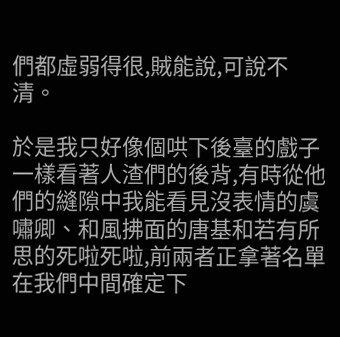們都虛弱得很,賊能說,可說不清。

於是我只好像個哄下後臺的戲子一樣看著人渣們的後背,有時從他們的縫隙中我能看見沒表情的虞嘯卿、和風拂面的唐基和若有所思的死啦死啦,前兩者正拿著名單在我們中間確定下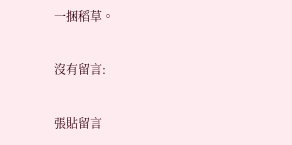一捆稻草。

沒有留言:

張貼留言